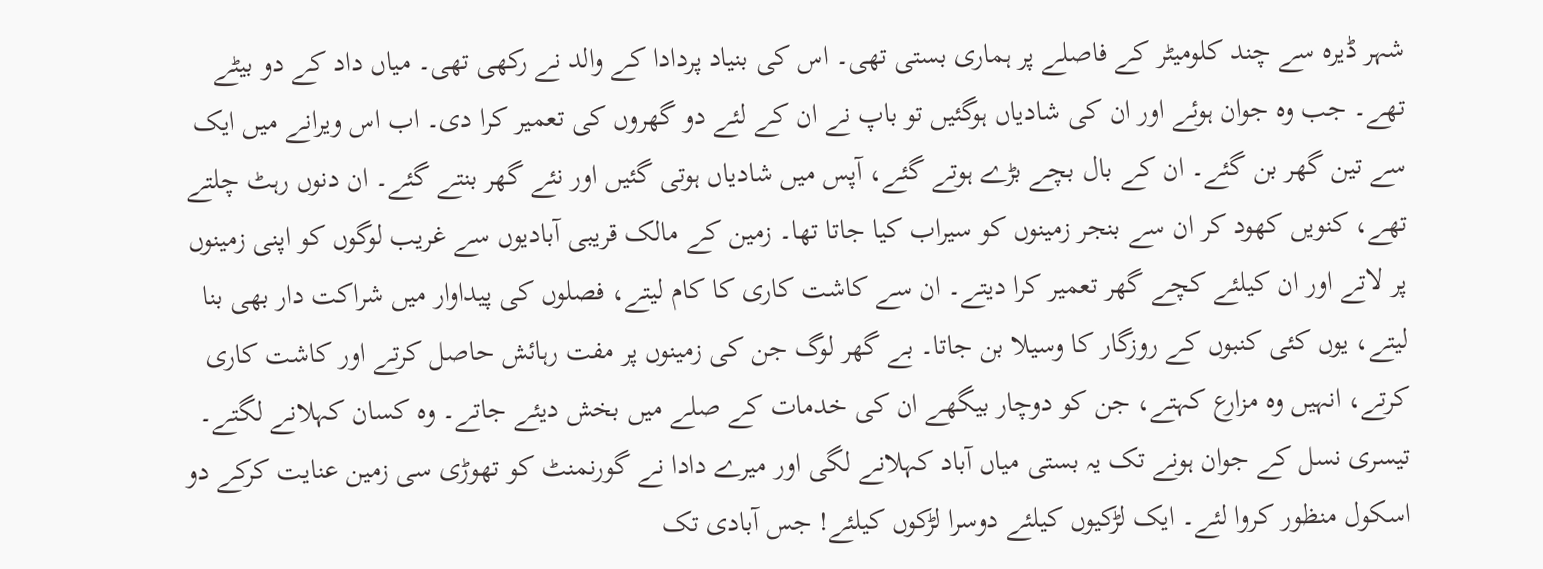شہر ڈیرہ سے چند کلومیٹر کے فاصلے پر ہماری بستی تھی۔ اس کی بنیاد پردادا کے والد نے رکھی تھی۔ میاں داد کے دو بیٹے تھے۔ جب وہ جوان ہوئے اور ان کی شادیاں ہوگئیں تو باپ نے ان کے لئے دو گھروں کی تعمیر کرا دی۔ اب اس ویرانے میں ایک سے تین گھر بن گئے۔ ان کے بال بچے بڑے ہوتے گئے، آپس میں شادیاں ہوتی گئیں اور نئے گھر بنتے گئے۔ ان دنوں رہٹ چلتے تھے، کنویں کھود کر ان سے بنجر زمینوں کو سیراب کیا جاتا تھا۔ زمین کے مالک قریبی آبادیوں سے غریب لوگوں کو اپنی زمینوں پر لاتے اور ان کیلئے کچے گھر تعمیر کرا دیتے۔ ان سے کاشت کاری کا کام لیتے، فصلوں کی پیداوار میں شراکت دار بھی بنا لیتے، یوں کئی کنبوں کے روزگار کا وسیلا بن جاتا۔ بے گھر لوگ جن کی زمینوں پر مفت رہائش حاصل کرتے اور کاشت کاری کرتے، انہیں وہ مزارع کہتے، جن کو دوچار بیگھے ان کی خدمات کے صلے میں بخش دیئے جاتے۔ وہ کسان کہلانے لگتے۔
تیسری نسل کے جوان ہونے تک یہ بستی میاں آباد کہلانے لگی اور میرے دادا نے گورنمنٹ کو تھوڑی سی زمین عنایت کرکے دو اسکول منظور کروا لئے۔ ایک لڑکیوں کیلئے دوسرا لڑکوں کیلئے! جس آبادی تک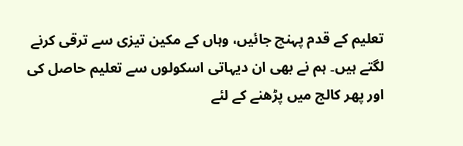تعلیم کے قدم پہنچ جائیں، وہاں کے مکین تیزی سے ترقی کرنے لگتے ہیں۔ ہم نے بھی ان دیہاتی اسکولوں سے تعلیم حاصل کی اور پھر کالج میں پڑھنے کے لئے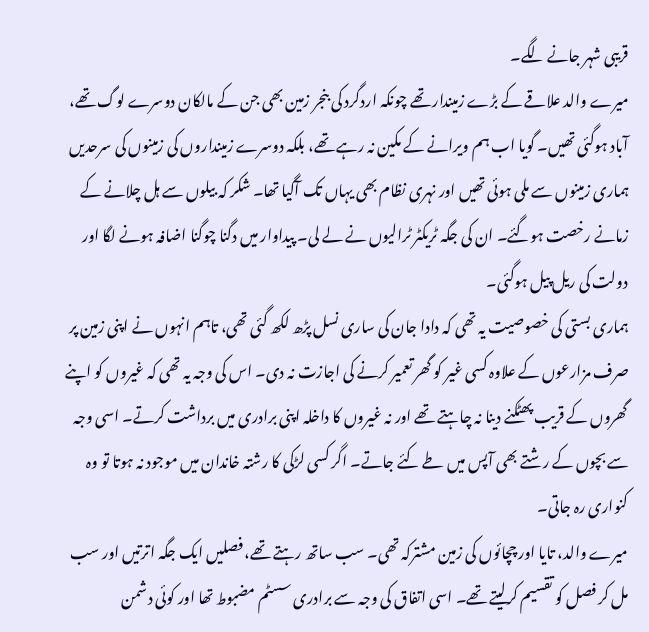قریبی شہر جانے لگے۔
میرے والد علاقے کے بڑے زمیندار تھے چونکہ اردگرد کی بنجر زمین بھی جن کے مالکان دوسرے لوگ تھے، آباد ہوگئی تھیں۔ گویا اب ہم ویرانے کے مکین نہ رہے تھے، بلکہ دوسرے زمینداروں کی زمینوں کی سرحدیں ہماری زمینوں سے ملی ہوئی تھیں اور نہری نظام بھی یہاں تک آگیا تھا۔ شکر کہ بیلوں سے ہل چلانے کے زمانے رخصت ہوگئے۔ ان کی جگہ ٹریکٹر ٹرالیوں نے لے لی۔ پیداوار میں دگنا چوگنا اضافہ ہونے لگا اور دولت کی ریل پیل ہوگئی۔
ہماری بستی کی خصوصیت یہ تھی کہ دادا جان کی ساری نسل پڑھ لکھ گئی تھی، تاہم انہوں نے اپنی زمین پر صرف مزارعوں کے علاوہ کسی غیر کو گھر تعمیر کرنے کی اجازت نہ دی۔ اس کی وجہ یہ تھی کہ غیروں کو اپنے گھروں کے قریب پھٹکنے دینا نہ چاہتے تھے اور نہ غیروں کا داخلہ اپنی برادری میں برداشت کرتے۔ اسی وجہ سے بچوں کے رشتے بھی آپس میں طے کئے جاتے۔ اگر کسی لڑکی کا رشتہ خاندان میں موجود نہ ہوتا تو وہ کنواری رہ جاتی۔
میرے والد، تایا اور چچائوں کی زمین مشترکہ تھی۔ سب ساتھ رہتے تھے، فصلیں ایک جگہ اترتیں اور سب مل کر فصل کو تقسیم کرلیتے تھے۔ اسی اتفاق کی وجہ سے برادری سسٹم مضبوط تھا اور کوئی دشمن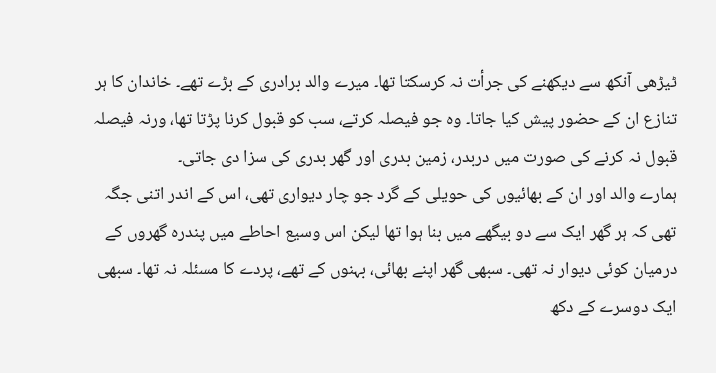ٹیڑھی آنکھ سے دیکھنے کی جرأت نہ کرسکتا تھا۔ میرے والد برادری کے بڑے تھے۔ خاندان کا ہر تنازع ان کے حضور پیش کیا جاتا۔ وہ جو فیصلہ کرتے، سب کو قبول کرنا پڑتا تھا، ورنہ فیصلہ قبول نہ کرنے کی صورت میں دربدر، زمین بدری اور گھر بدری کی سزا دی جاتی۔
ہمارے والد اور ان کے بھائیوں کی حویلی کے گرد جو چار دیواری تھی، اس کے اندر اتنی جگہ تھی کہ ہر گھر ایک سے دو بیگھے میں بنا ہوا تھا لیکن اس وسیع احاطے میں پندرہ گھروں کے درمیان کوئی دیوار نہ تھی۔ سبھی گھر اپنے بھائی، بہنوں کے تھے، پردے کا مسئلہ نہ تھا۔ سبھی ایک دوسرے کے دکھ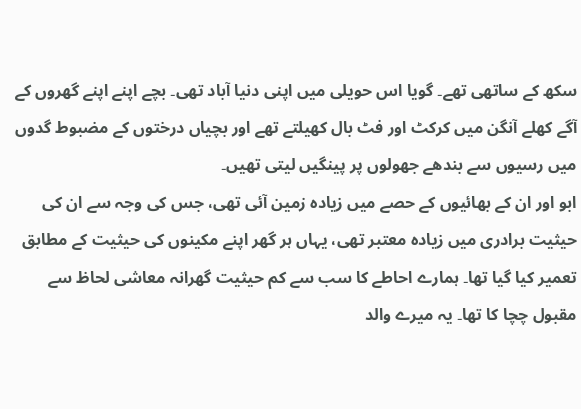سکھ کے ساتھی تھے۔ گویا اس حویلی میں اپنی دنیا آباد تھی۔ بچے اپنے اپنے گھروں کے آگے کھلے آنگن میں کرکٹ اور فٹ بال کھیلتے تھے اور بچیاں درختوں کے مضبوط گدوں میں رسیوں سے بندھے جھولوں پر پینگیں لیتی تھیں۔
ابو اور ان کے بھائیوں کے حصے میں زیادہ زمین آئی تھی، جس کی وجہ سے ان کی حیثیت برادری میں زیادہ معتبر تھی، یہاں ہر گھر اپنے مکینوں کی حیثیت کے مطابق تعمیر کیا گیا تھا۔ ہمارے احاطے کا سب سے کم حیثیت گھرانہ معاشی لحاظ سے مقبول چچا کا تھا۔ یہ میرے والد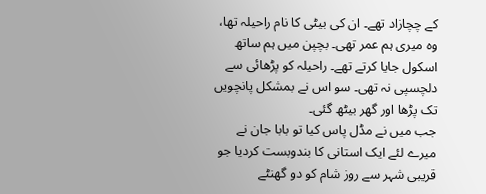کے چچازاد تھے۔ ان کی بیٹی کا نام راحیلہ تھا، وہ میری ہم عمر تھی۔ بچپن میں ہم ساتھ اسکول جایا کرتے تھے۔ راحیلہ کو پڑھائی سے دلچسپی نہ تھی۔ سو اس نے بمشکل پانچویں تک پڑھا اور گھر بیٹھ گئی۔
جب میں نے مڈل پاس کیا تو بابا جان نے میرے لئے ایک استانی کا بندوبست کردیا جو قریبی شہر سے روز شام کو دو گھنٹے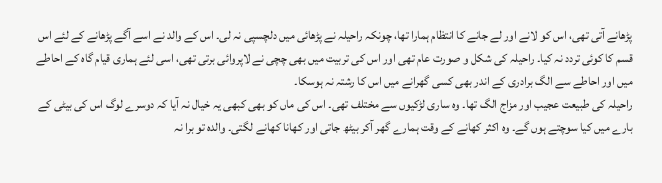پڑھانے آتی تھی، اس کو لانے اور لے جانے کا انتظام ہمارا تھا، چونکہ راحیلہ نے پڑھائی میں دلچسپی نہ لی۔ اس کے والد نے اسے آگے پڑھانے کے لئے اس قسم کا کوئی تردد نہ کیا۔ راحیلہ کی شکل و صورت عام تھی اور اس کی تربیت میں بھی چچی نے لاپروائی برتی تھی، اسی لئے ہماری قیام گاہ کے احاطے میں اور احاطے سے الگ برادری کے اندر بھی کسی گھرانے میں اس کا رشتہ نہ ہوسکا۔
راحیلہ کی طبیعت عجیب اور مزاج الگ تھا۔ وہ ساری لڑکیوں سے مختلف تھی۔ اس کی ماں کو بھی کبھی یہ خیال نہ آیا کہ دوسرے لوگ اس کی بیٹی کے بارے میں کیا سوچتے ہوں گے۔ وہ اکثر کھانے کے وقت ہمارے گھر آکر بیٹھ جاتی اور کھانا کھانے لگتی۔ والدہ تو برا نہ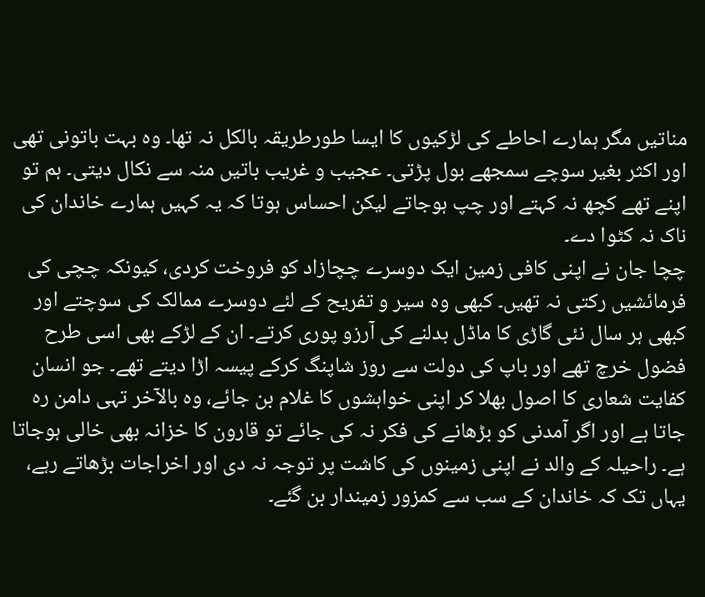مناتیں مگر ہمارے احاطے کی لڑکیوں کا ایسا طورطریقہ بالکل نہ تھا۔ وہ بہت باتونی تھی اور اکثر بغیر سوچے سمجھے بول پڑتی۔ عجیب و غریب باتیں منہ سے نکال دیتی۔ ہم تو اپنے تھے کچھ نہ کہتے اور چپ ہوجاتے لیکن احساس ہوتا کہ یہ کہیں ہمارے خاندان کی ناک نہ کٹوا دے۔
چچا جان نے اپنی کافی زمین ایک دوسرے چچازاد کو فروخت کردی، کیونکہ چچی کی فرمائشیں رکتی نہ تھیں۔ کبھی وہ سیر و تفریح کے لئے دوسرے ممالک کی سوچتے اور کبھی ہر سال نئی گاڑی کا ماڈل بدلنے کی آرزو پوری کرتے۔ ان کے لڑکے بھی اسی طرح فضول خرچ تھے اور باپ کی دولت سے روز شاپنگ کرکے پیسہ اڑا دیتے تھے۔ جو انسان کفایت شعاری کا اصول بھلا کر اپنی خواہشوں کا غلام بن جائے، وہ بالآخر تہی دامن رہ جاتا ہے اور اگر آمدنی کو بڑھانے کی فکر نہ کی جائے تو قارون کا خزانہ بھی خالی ہوجاتا ہے۔ راحیلہ کے والد نے اپنی زمینوں کی کاشت پر توجہ نہ دی اور اخراجات بڑھاتے رہے، یہاں تک کہ خاندان کے سب سے کمزور زمیندار بن گئے۔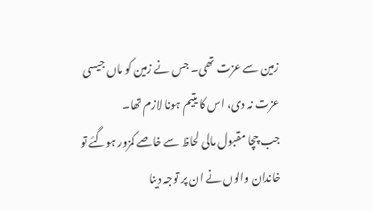زمین سے عزت تھی۔ جس نے زمین کو ماں جیسی عزت نہ دی، اس کا یتیم ہونا لازم تھا۔
جب چچا مقبول مالی لحاظ سے خاصے کمزور ہوگئے تو خاندان والوں نے ان پر توجہ دینا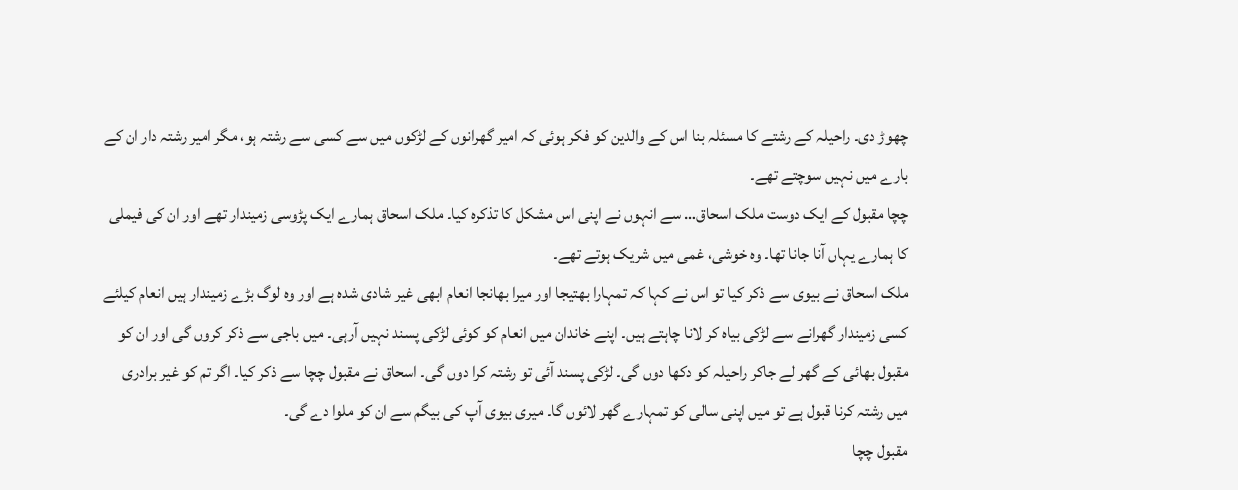چھوڑ دی۔ راحیلہ کے رشتے کا مسئلہ بنا اس کے والدین کو فکر ہوئی کہ امیر گھرانوں کے لڑکوں میں سے کسی سے رشتہ ہو، مگر امیر رشتہ دار ان کے بارے میں نہیں سوچتے تھے۔
چچا مقبول کے ایک دوست ملک اسحاق… سے انہوں نے اپنی اس مشکل کا تذکرہ کیا۔ ملک اسحاق ہمارے ایک پڑوسی زمیندار تھے اور ان کی فیملی کا ہمارے یہاں آنا جانا تھا۔ وہ خوشی، غمی میں شریک ہوتے تھے۔
ملک اسحاق نے بیوی سے ذکر کیا تو اس نے کہا کہ تمہارا بھتیجا اور میرا بھانجا انعام ابھی غیر شادی شدہ ہے اور وہ لوگ بڑے زمیندار ہیں انعام کیلئے کسی زمیندار گھرانے سے لڑکی بیاہ کر لانا چاہتے ہیں۔ اپنے خاندان میں انعام کو کوئی لڑکی پسند نہیں آرہی۔ میں باجی سے ذکر کروں گی اور ان کو مقبول بھائی کے گھر لے جاکر راحیلہ کو دکھا دوں گی۔ لڑکی پسند آئی تو رشتہ کرا دوں گی۔ اسحاق نے مقبول چچا سے ذکر کیا۔ اگر تم کو غیر برادری میں رشتہ کرنا قبول ہے تو میں اپنی سالی کو تمہارے گھر لائوں گا۔ میری بیوی آپ کی بیگم سے ان کو ملوا دے گی۔
مقبول چچا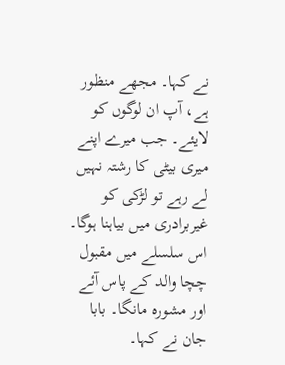نے کہا۔ مجھے منظور ہے، آپ ان لوگوں کو لایئے۔ جب میرے اپنے میری بیٹی کا رشتہ نہیں لے رہے تو لڑکی کو غیربرادری میں بیاہنا ہوگا۔ اس سلسلے میں مقبول چچا والد کے پاس آئے اور مشورہ مانگا۔ بابا جان نے کہا۔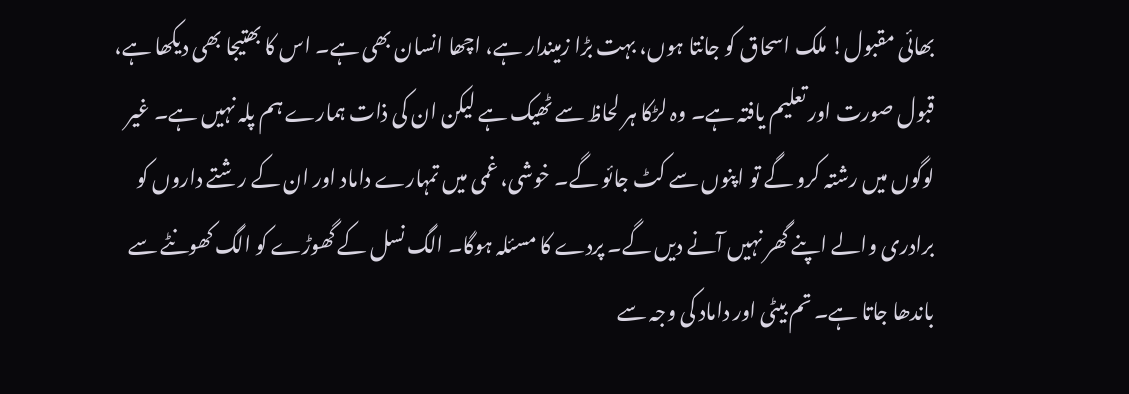بھائی مقبول! ملک اسحاق کو جانتا ہوں، بہت بڑا زمیندار ہے، اچھا انسان بھی ہے۔ اس کا بھتیجا بھی دیکھا ہے، قبول صورت اور تعلیم یافتہ ہے۔ وہ لڑکا ہر لحاظ سے ٹھیک ہے لیکن ان کی ذات ہمارے ہم پلہ نہیں ہے۔ غیر لوگوں میں رشتہ کرو گے تو اپنوں سے کٹ جائو گے۔ خوشی، غمی میں تمہارے داماد اور ان کے رشتے داروں کو برادری والے اپنے گھر نہیں آنے دیں گے۔ پردے کا مسئلہ ہوگا۔ الگ نسل کے گھوڑے کو الگ کھونٹے سے باندھا جاتا ہے۔ تم بیٹی اور داماد کی وجہ سے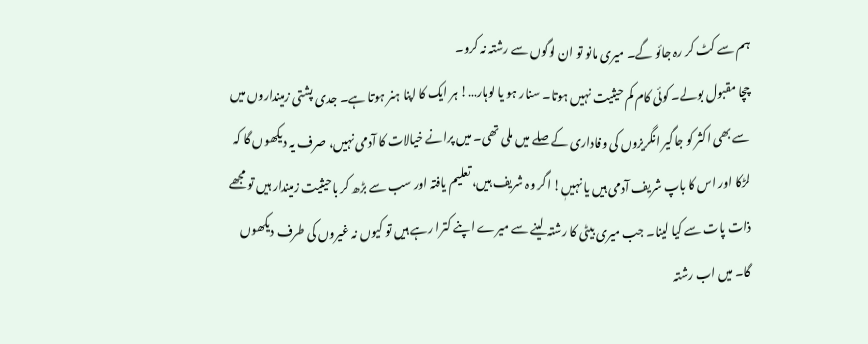ہم سے کٹ کر رہ جائو گے۔ میری مانو تو ان لوگوں سے رشتہ نہ کرو۔
چچا مقبول بولے۔ کوئی کام کم حیثیت نہیں ہوتا۔ سنار ہو یا لوہار…! ہر ایک کا اپنا ہنر ہوتا ہے۔ جدی پشتی زمینداروں میں سے بھی اکثر کو جاگیر انگریزوں کی وفاداری کے صلے میں ملی تھی۔ میں پرانے خیالات کا آدمی نہیں، صرف یہ دیکھوں گا کہ لڑکا اور اس کا باپ شریف آدمی ہیں یا نہیںٖ! اگر وہ شریف ہیں، تعلیم یافتہ اور سب سے بڑھ کر باحیثیت زمیندار ہیں تو مجھے ذات پات سے کیا لینا۔ جب میری بیٹی کا رشتہ لینے سے میرے اپنے کترا رہے ہیں تو کیوں نہ غیروں کی طرف دیکھوں گا۔ میں اب رشتہ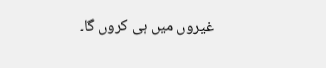غیروں میں ہی کروں گا۔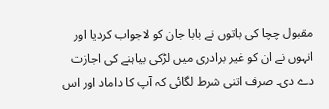مقبول چچا کی باتوں نے بابا جان کو لاجواب کردیا اور انہوں نے ان کو غیر برادری میں لڑکی بیاہنے کی اجازت دے دی۔ صرف اتنی شرط لگائی کہ آپ کا داماد اور اس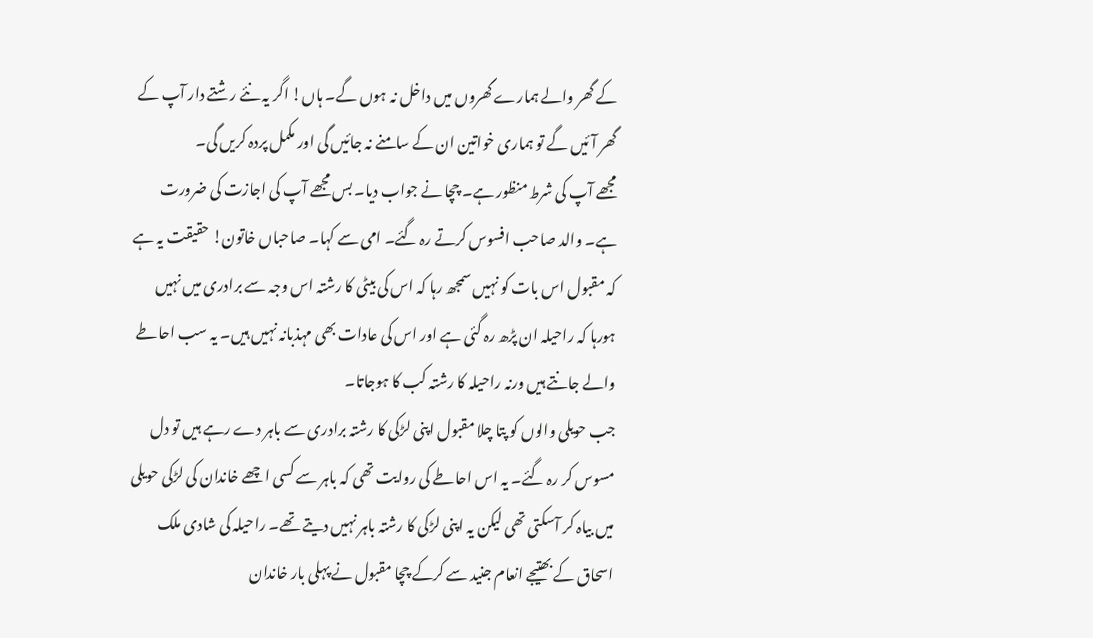کے گھر والے ہمارے گھروں میں داخل نہ ہوں گے۔ ہاں! اگر یہ نئے رشتے دار آپ کے گھر آئیں گے تو ہماری خواتین ان کے سامنے نہ جائیں گی اور مکمل پردہ کریں گی۔
مجھے آپ کی شرط منظور ہے۔ چچا نے جواب دیا۔ بس مجھے آپ کی اجازت کی ضرورت ہے۔ والد صاحب افسوس کرتے رہ گئے۔ امی سے کہا۔ صاحباں خاتون! حقیقت یہ ہے کہ مقبول اس بات کو نہیں سمجھ رہا کہ اس کی بیٹی کا رشتہ اس وجہ سے برادری میں نہیں ہورہا کہ راحیلہ ان پڑھ رہ گئی ہے اور اس کی عادات بھی مہذبانہ نہیں ہیں۔ یہ سب احاطے والے جانتے ہیں ورنہ راحیلہ کا رشتہ کب کا ہوجاتا۔
جب حویلی والوں کو پتا چلا مقبول اپنی لڑکی کا رشتہ برادری سے باہر دے رہے ہیں تو دل مسوس کر رہ گئے۔ یہ اس احاطے کی روایت تھی کہ باہر سے کسی اچھے خاندان کی لڑکی حویلی میں بیاہ کر آسکتی تھی لیکن یہ اپنی لڑکی کا رشتہ باہر نہیں دیتے تھے۔ راحیلہ کی شادی ملک اسحاق کے بھتیجے انعام جنید سے کرکے چچا مقبول نے پہلی بار خاندان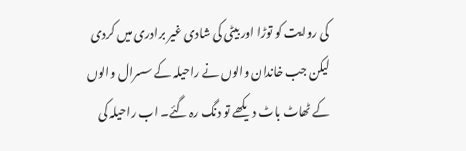کی روایت کو توڑا اور بیٹی کی شادی غیر برادری میں کردی لیکن جب خاندان والوں نے راحیلہ کے سسرال والوں کے ٹھاٹ باٹ دیکھے تو دنگ رہ گئے۔ اب راحیلہ کی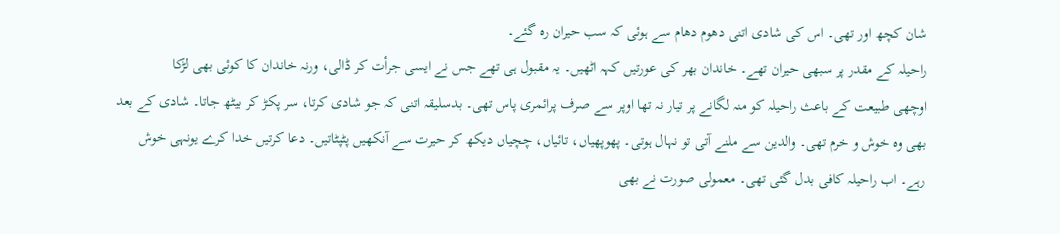شان کچھ اور تھی۔ اس کی شادی اتنی دھوم دھام سے ہوئی کہ سب حیران رہ گئے۔
راحیلہ کے مقدر پر سبھی حیران تھے۔ خاندان بھر کی عورتیں کہہ اٹھیں۔ یہ مقبول ہی تھے جس نے ایسی جرأت کر ڈالی، ورنہ خاندان کا کوئی بھی لڑکا
اوچھی طبیعت کے باعث راحیلہ کو منہ لگانے پر تیار نہ تھا اوپر سے صرف پرائمری پاس تھی۔ بدسلیقہ اتنی کہ جو شادی کرتا، سر پکڑ کر بیٹھ جاتا۔ شادی کے بعد بھی وہ خوش و خرم تھی۔ والدین سے ملنے آتی تو نہال ہوتی۔ پھوپھیاں، تائیاں، چچیاں دیکھ کر حیرت سے آنکھیں پٹپٹاتیں۔ دعا کرتیں خدا کرے یونہی خوش رہے۔ اب راحیلہ کافی بدل گئی تھی۔ معمولی صورت نے بھی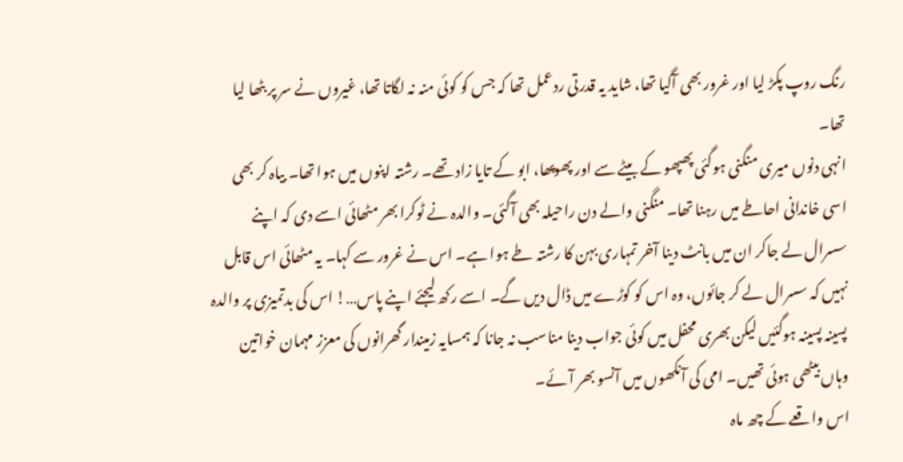رنگ روپ پکڑ لیا اور غرور بھی آگیا تھا، شاید یہ قدرتی ردعمل تھا کہ جس کو کوئی منہ نہ لگاتا تھا، غیروں نے سر پر بٹھا لیا تھا۔
انہی دنوں میری منگنی ہوگئی پھپھو کے بیٹے سے اور پھوپھا، ابو کے تایا زاد تھے۔ رشتہ اپنوں میں ہوا تھا۔ بیاہ کر بھی اسی خاندانی احاطے میں رہنا تھا۔ منگنی والے دن راحیلہ بھی آگئی۔ والدہ نے ٹوکرا بھر مٹھائی اسے دی کہ اپنے سسرال لے جاکر ان میں بانٹ دینا آخر تمہاری بہن کا رشتہ طے ہوا ہے۔ اس نے غرور سے کہا۔ یہ مٹھائی اس قابل نہیں کہ سسرال لے کر جائوں، وہ اس کو کوڑے میں ڈال دیں گے۔ اسے رکھ لیجئے اپنے پاس…! اس کی بدتمیزی پر والدہ پسینہ پسینہ ہوگئیں لیکن بھری محفل میں کوئی جواب دینا مناسب نہ جانا کہ ہمسایہ زمیندار گھرانوں کی معزز مہمان خواتین وہاں بیٹھی ہوئی تھیں۔ امی کی آنکھوں میں آنسو بھر آئے۔
اس واقعے کے چھ ماہ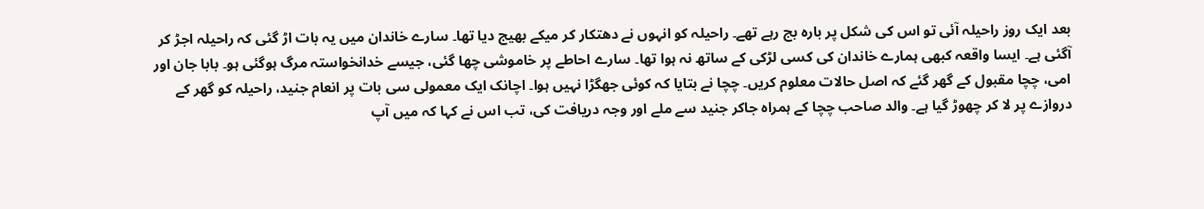بعد ایک روز راحیلہ آئی تو اس کی شکل پر بارہ بج رہے تھے۔ راحیلہ کو انہوں نے دھتکار کر میکے بھیج دیا تھا۔ سارے خاندان میں یہ بات اڑ گئی کہ راحیلہ اجڑ کر آگئی ہے۔ ایسا واقعہ کبھی ہمارے خاندان کی کسی لڑکی کے ساتھ نہ ہوا تھا۔ سارے احاطے پر خاموشی چھا گئی، جیسے خدانخواستہ مرگ ہوگئی ہو۔ بابا جان اور امی، چچا مقبول کے گھر گئے کہ اصل حالات معلوم کریں۔ چچا نے بتایا کہ کوئی جھگڑا نہیں ہوا۔ اچانک ایک معمولی سی بات پر انعام جنید، راحیلہ کو گھر کے دروازے پر لا کر چھوڑ گیا ہے۔ والد صاحب چچا کے ہمراہ جاکر جنید سے ملے اور وجہ دریافت کی، تب اس نے کہا کہ میں آپ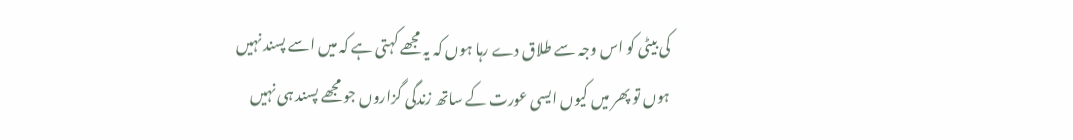کی بیٹی کو اس وجہ سے طلاق دے رہا ہوں کہ یہ مجھے کہتی ہے کہ میں اسے پسند نہیں ہوں تو پھر میں کیوں ایسی عورت کے ساتھ زندگی گزاروں جو مجھے پسند ہی نہیں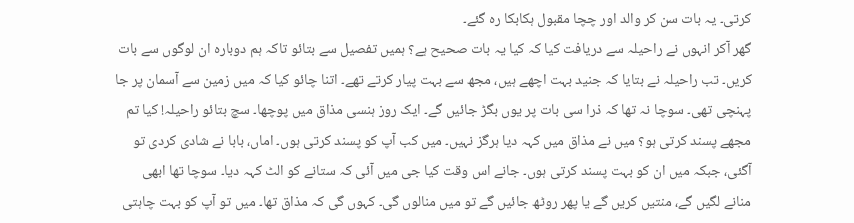کرتی۔ یہ بات سن کر والد اور چچا مقبول ہکابکا رہ گئے۔
گھر آکر انہوں نے راحیلہ سے دریافت کیا کہ کیا یہ بات صحیح ہے؟ ہمیں تفصیل سے بتائو تاکہ ہم دوبارہ ان لوگوں سے بات کریں۔ تب راحیلہ نے بتایا کہ جنید بہت اچھے ہیں، مجھ سے بہت پیار کرتے تھے۔ اتنا چائو کیا کہ میں زمین سے آسمان پر جا پہنچی تھی۔ سوچا نہ تھا کہ ذرا سی بات پر یوں بگڑ جائیں گے۔ ایک روز ہنسی مذاق میں پوچھا۔ سچ بتائو راحیلہ! کیا تم مجھے پسند کرتی ہو؟ میں نے مذاق میں کہہ دیا ہرگز نہیں۔ میں کب آپ کو پسند کرتی ہوں۔ اماں، بابا نے شادی کردی تو آگئی، جبکہ میں ان کو بہت پسند کرتی ہوں۔ جانے اس وقت کیا جی میں آئی کہ ستانے کو الٹ کہہ دیا۔ سوچا تھا ابھی منانے لگیں گے، منتیں کریں گے یا پھر روٹھ جائیں گے تو میں منالوں گی۔ کہوں گی کہ مذاق تھا۔ میں تو آپ کو بہت چاہتی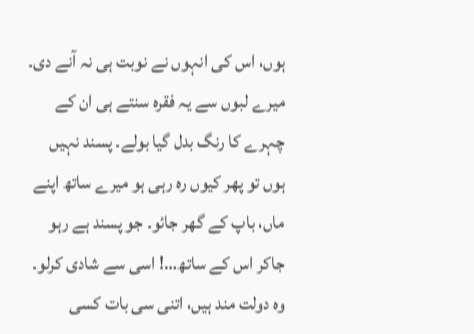ہوں، اس کی انہوں نے نوبت ہی نہ آنے دی۔ میرے لبوں سے یہ فقرہ سنتے ہی ان کے چہرے کا رنگ بدل گیا بولے۔ پسند نہیں ہوں تو پھر کیوں رہ رہی ہو میرے ساتھ اپنے ماں، باپ کے گھر جائو۔ جو پسند ہے رہو جاکر اس کے ساتھ…! اسی سے شادی کرلو۔ وہ دولت مند ہیں، اتنی سی بات کسی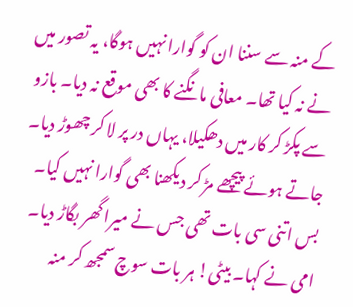کے منہ سے سننا ان کو گوارا نہیں ہوگا، یہ تصور میں نے نہ کیا تھا۔ معافی مانگنے کا بھی موقع نہ دیا۔ بازو سے پکڑ کر کار میں دھکیلا، یہاں در پر لا کر چھوڑ دیا۔ جاتے ہوئے پیچھے مڑ کر دیکھنا بھی گوارا نہیں کیا۔ بس اتنی سی بات تھی جس نے میرا گھر بگاڑ دیا۔
امی نے کہا۔ بیٹی! ہر بات سوچ سمجھ کر منہ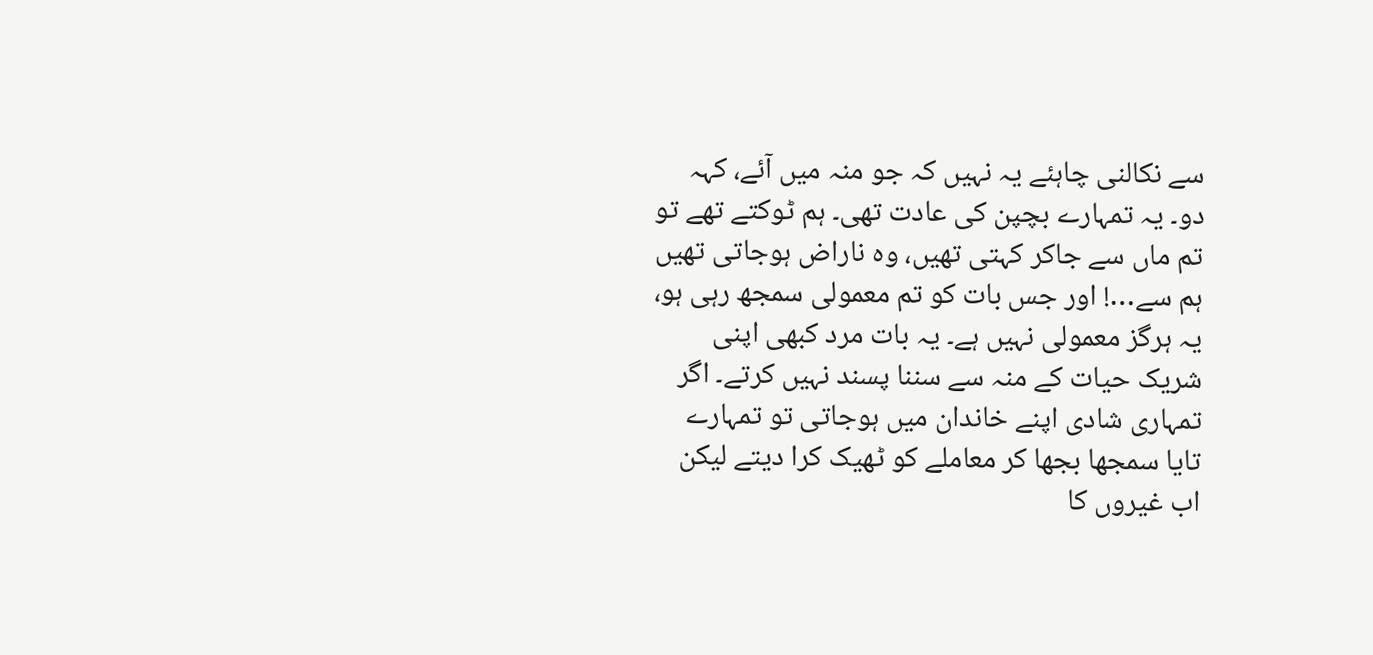سے نکالنی چاہئے یہ نہیں کہ جو منہ میں آئے، کہہ دو۔ یہ تمہارے بچپن کی عادت تھی۔ ہم ٹوکتے تھے تو تم ماں سے جاکر کہتی تھیں، وہ ناراض ہوجاتی تھیں ہم سے…! اور جس بات کو تم معمولی سمجھ رہی ہو، یہ ہرگز معمولی نہیں ہے۔ یہ بات مرد کبھی اپنی شریک حیات کے منہ سے سننا پسند نہیں کرتے۔ اگر تمہاری شادی اپنے خاندان میں ہوجاتی تو تمہارے تایا سمجھا بجھا کر معاملے کو ٹھیک کرا دیتے لیکن اب غیروں کا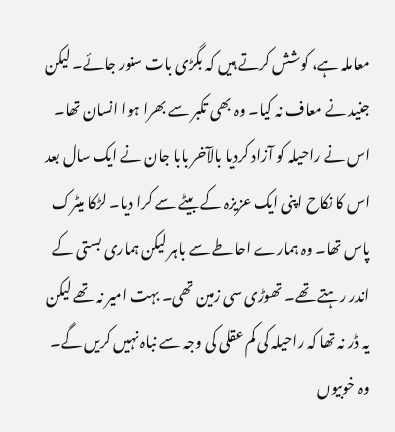معاملہ ہے، کوشش کرتے ہیں کہ بگڑی بات سنور جائے۔ لیکن جنید نے معاف نہ کیا۔ وہ بھی تکبر سے بھرا ہوا انسان تھا۔ اس نے راحیلہ کو آزاد کردیا بالآخر بابا جان نے ایک سال بعد اس کا نکاح اپنی ایک عزیزہ کے بیٹے سے کرا دیا۔ لڑکا میٹرک پاس تھا۔ وہ ہمارے احاطے سے باہر لیکن ہماری بستی کے اندر رہتے تھے۔ تھوڑی سی زمین تھی۔ بہت امیر نہ تھے لیکن یہ ڈر نہ تھا کہ راحیلہ کی کم عقلی کی وجہ سے نباہ نہیں کریں گے۔ وہ خوبیوں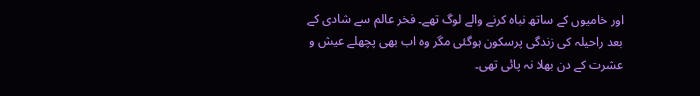اور خامیوں کے ساتھ نباہ کرنے والے لوگ تھے۔ فخر عالم سے شادی کے بعد راحیلہ کی زندگی پرسکون ہوگئی مگر وہ اب بھی پچھلے عیش و عشرت کے دن بھلا نہ پائی تھی۔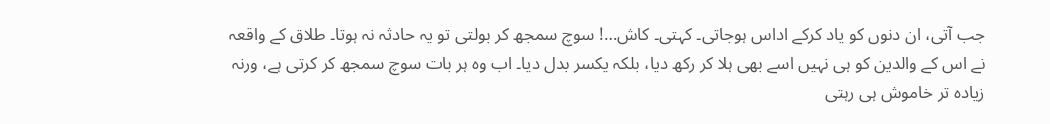جب آتی، ان دنوں کو یاد کرکے اداس ہوجاتی۔ کہتی۔ کاش…! سوچ سمجھ کر بولتی تو یہ حادثہ نہ ہوتا۔ طلاق کے واقعہ نے اس کے والدین کو ہی نہیں اسے بھی ہلا کر رکھ دیا، بلکہ یکسر بدل دیا۔ اب وہ ہر بات سوچ سمجھ کر کرتی ہے، ورنہ زیادہ تر خاموش ہی رہتی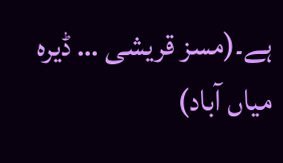ہے۔(مسز قریشی … ڈیرہ میاں آباد)